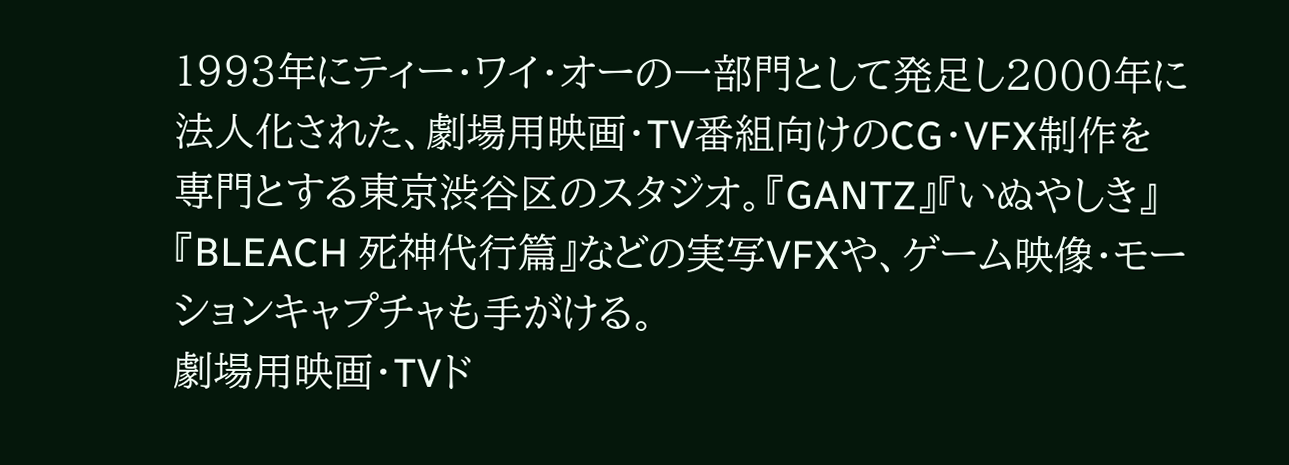1993年にティー・ワイ・オーの一部門として発足し2000年に法人化された、劇場用映画・TV番組向けのCG・VFX制作を専門とする東京渋谷区のスタジオ。『GANTZ』『いぬやしき』『BLEACH 死神代行篇』などの実写VFXや、ゲーム映像・モーションキャプチャも手がける。
劇場用映画・TVド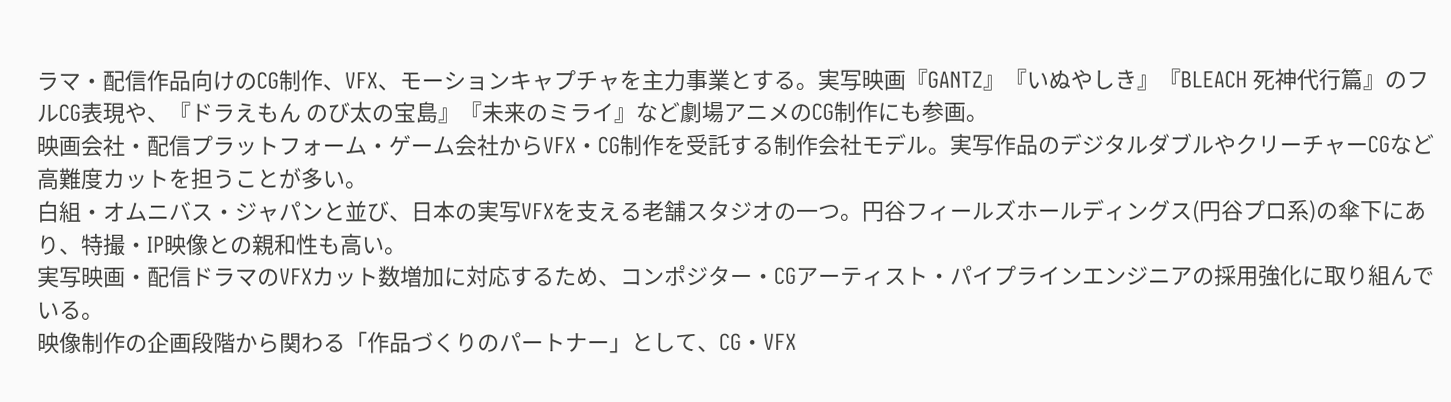ラマ・配信作品向けのCG制作、VFX、モーションキャプチャを主力事業とする。実写映画『GANTZ』『いぬやしき』『BLEACH 死神代行篇』のフルCG表現や、『ドラえもん のび太の宝島』『未来のミライ』など劇場アニメのCG制作にも参画。
映画会社・配信プラットフォーム・ゲーム会社からVFX・CG制作を受託する制作会社モデル。実写作品のデジタルダブルやクリーチャーCGなど高難度カットを担うことが多い。
白組・オムニバス・ジャパンと並び、日本の実写VFXを支える老舗スタジオの一つ。円谷フィールズホールディングス(円谷プロ系)の傘下にあり、特撮・IP映像との親和性も高い。
実写映画・配信ドラマのVFXカット数増加に対応するため、コンポジター・CGアーティスト・パイプラインエンジニアの採用強化に取り組んでいる。
映像制作の企画段階から関わる「作品づくりのパートナー」として、CG・VFX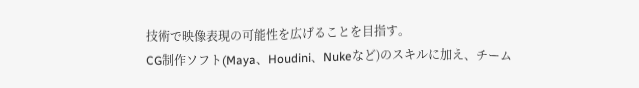技術で映像表現の可能性を広げることを目指す。
CG制作ソフト(Maya、Houdini、Nukeなど)のスキルに加え、チーム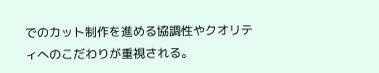でのカット制作を進める協調性やクオリティへのこだわりが重視される。